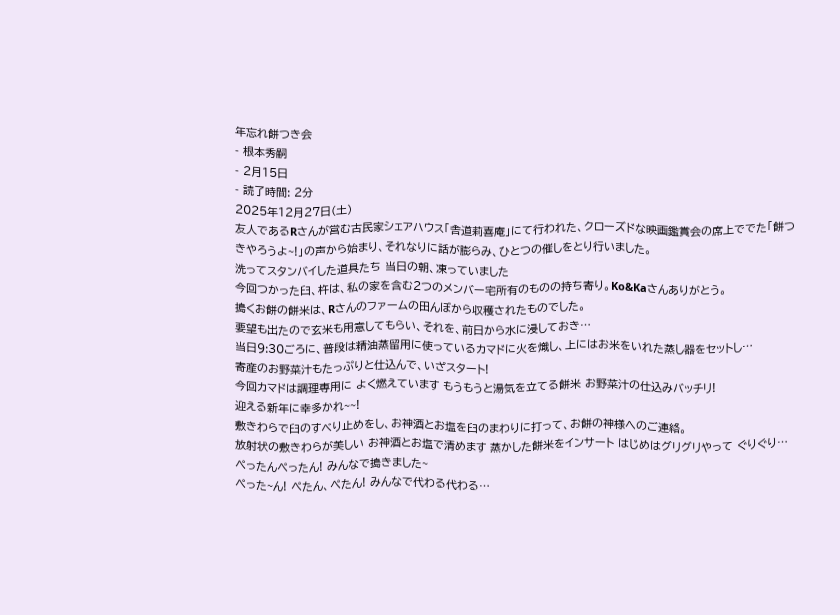年忘れ餅つき会
- 根本秀嗣
- 2月15日
- 読了時間: 2分
2025年12月27日(土)
友人であるRさんが営む古民家シェアハウス「舎道莉喜庵」にて行われた、クローズドな映画鑑賞会の席上ででた「餅つきやろうよ~!」の声から始まり、それなりに話が膨らみ、ひとつの催しをとり行いました。
洗ってスタンバイした道具たち 当日の朝、凍っていました
今回つかった臼、杵は、私の家を含む2つのメンバー宅所有のものの持ち寄り。Ko&Kaさんありがとう。
搗くお餅の餅米は、Rさんのファームの田んぼから収穫されたものでした。
要望も出たので玄米も用意してもらい、それを、前日から水に浸しておき…
当日9:30ごろに、普段は精油蒸留用に使っているカマドに火を熾し、上にはお米をいれた蒸し器をセットし…
寄産のお野菜汁もたっぷりと仕込んで、いざスタート!
今回カマドは調理専用に よく燃えています もうもうと湯気を立てる餅米 お野菜汁の仕込みバッチリ!
迎える新年に幸多かれ~~!
敷きわらで臼のすべり止めをし、お神酒とお塩を臼のまわりに打って、お餅の神様へのご連絡。
放射状の敷きわらが美しい お神酒とお塩で清めます 蒸かした餅米をインサート はじめはグリグリやって ぐりぐり…
ぺったんぺったん! みんなで搗きました~
ぺった~ん! ぺたん、ぺたん! みんなで代わる代わる…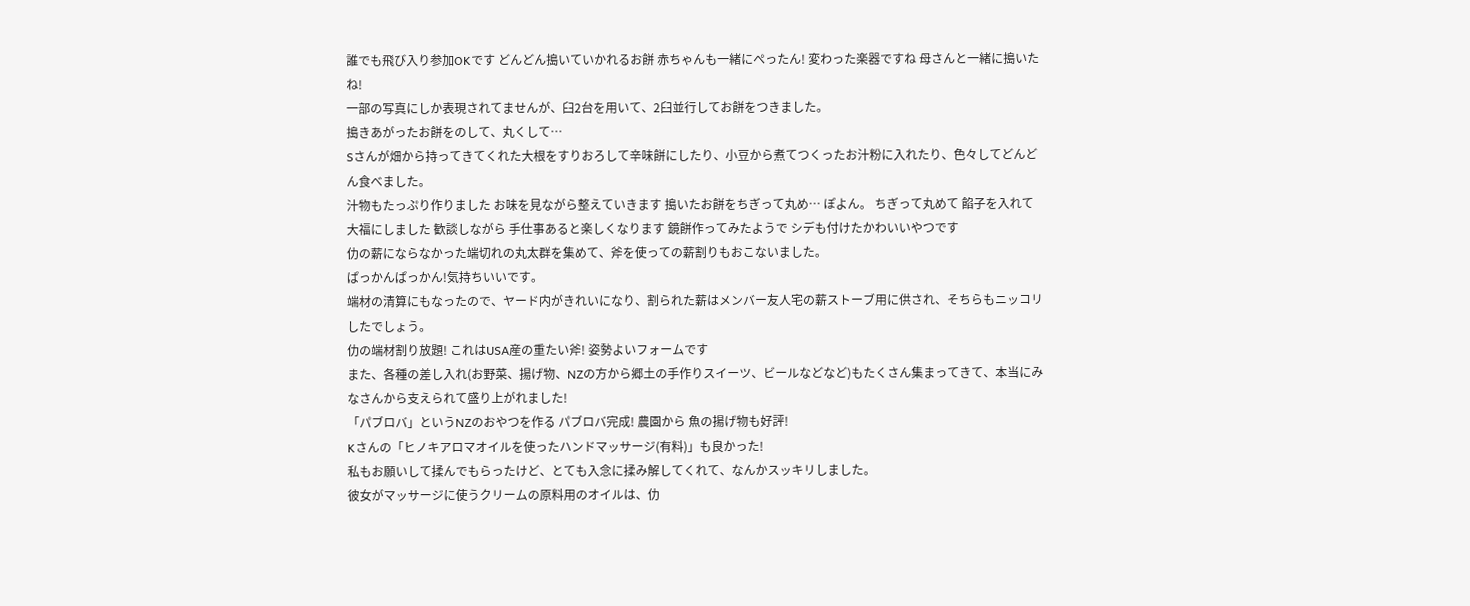誰でも飛び入り参加OKです どんどん搗いていかれるお餅 赤ちゃんも一緒にぺったん! 変わった楽器ですね 母さんと一緒に搗いたね!
一部の写真にしか表現されてませんが、臼2台を用いて、2臼並行してお餅をつきました。
搗きあがったお餅をのして、丸くして…
Sさんが畑から持ってきてくれた大根をすりおろして辛味餅にしたり、小豆から煮てつくったお汁粉に入れたり、色々してどんどん食べました。
汁物もたっぷり作りました お味を見ながら整えていきます 搗いたお餅をちぎって丸め… ぽよん。 ちぎって丸めて 餡子を入れて大福にしました 歓談しながら 手仕事あると楽しくなります 鏡餅作ってみたようで シデも付けたかわいいやつです
仂の薪にならなかった端切れの丸太群を集めて、斧を使っての薪割りもおこないました。
ぱっかんぱっかん!気持ちいいです。
端材の清算にもなったので、ヤード内がきれいになり、割られた薪はメンバー友人宅の薪ストーブ用に供され、そちらもニッコリしたでしょう。
仂の端材割り放題! これはUSA産の重たい斧! 姿勢よいフォームです
また、各種の差し入れ(お野菜、揚げ物、NZの方から郷土の手作りスイーツ、ビールなどなど)もたくさん集まってきて、本当にみなさんから支えられて盛り上がれました!
「パブロバ」というNZのおやつを作る パブロバ完成! 農園から 魚の揚げ物も好評!
Kさんの「ヒノキアロマオイルを使ったハンドマッサージ(有料)」も良かった!
私もお願いして揉んでもらったけど、とても入念に揉み解してくれて、なんかスッキリしました。
彼女がマッサージに使うクリームの原料用のオイルは、仂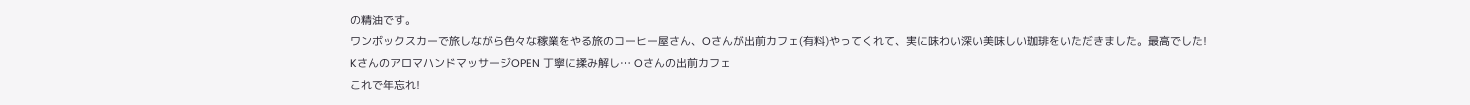の精油です。
ワンボックスカーで旅しながら色々な稼業をやる旅のコーヒー屋さん、Oさんが出前カフェ(有料)やってくれて、実に味わい深い美味しい珈琲をいただきました。最高でした!
KさんのアロマハンドマッサージOPEN 丁寧に揉み解し… Oさんの出前カフェ
これで年忘れ!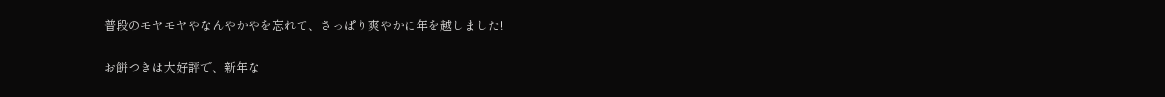普段のモヤモヤやなんやかやを忘れて、さっぱり爽やかに年を越しました!

お餅つきは大好評で、新年な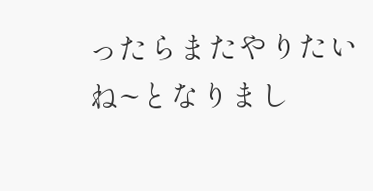ったらまたやりたいね~となりまし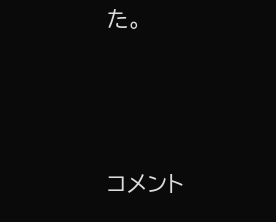た。




コメント